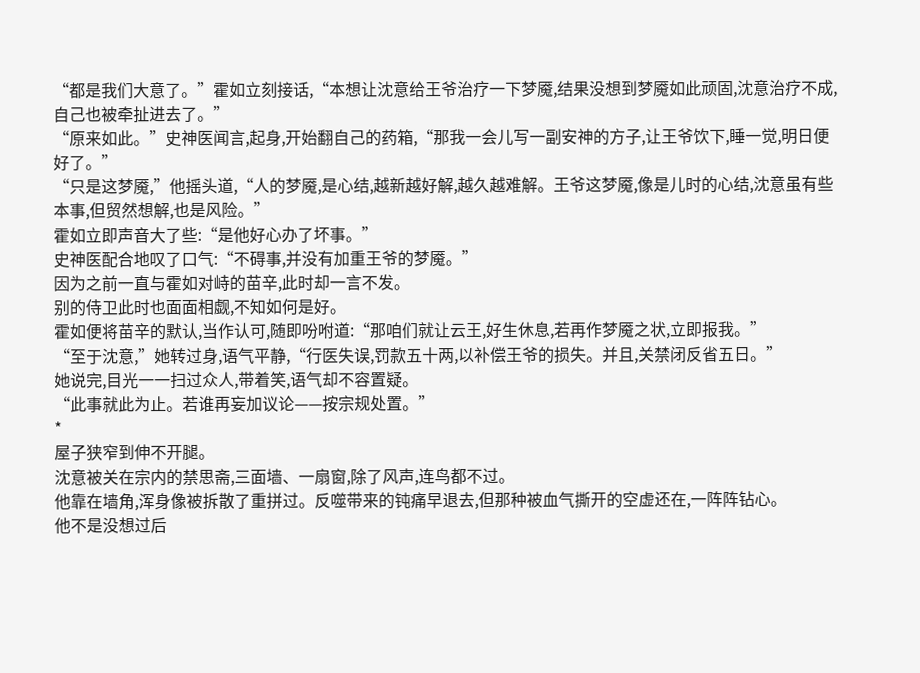“都是我们大意了。”霍如立刻接话,“本想让沈意给王爷治疗一下梦魇,结果没想到梦魇如此顽固,沈意治疗不成,自己也被牵扯进去了。”
“原来如此。”史神医闻言,起身,开始翻自己的药箱,“那我一会儿写一副安神的方子,让王爷饮下,睡一觉,明日便好了。”
“只是这梦魇,”他摇头道,“人的梦魇,是心结,越新越好解,越久越难解。王爷这梦魇,像是儿时的心结,沈意虽有些本事,但贸然想解,也是风险。”
霍如立即声音大了些:“是他好心办了坏事。”
史神医配合地叹了口气:“不碍事,并没有加重王爷的梦魇。”
因为之前一直与霍如对峙的苗辛,此时却一言不发。
别的侍卫此时也面面相觑,不知如何是好。
霍如便将苗辛的默认,当作认可,随即吩咐道:“那咱们就让云王,好生休息,若再作梦魇之状,立即报我。”
“至于沈意,”她转过身,语气平静,“行医失误,罚款五十两,以补偿王爷的损失。并且,关禁闭反省五日。”
她说完,目光一一扫过众人,带着笑,语气却不容置疑。
“此事就此为止。若谁再妄加议论——按宗规处置。”
*
屋子狭窄到伸不开腿。
沈意被关在宗内的禁思斋,三面墙、一扇窗,除了风声,连鸟都不过。
他靠在墙角,浑身像被拆散了重拼过。反噬带来的钝痛早退去,但那种被血气撕开的空虚还在,一阵阵钻心。
他不是没想过后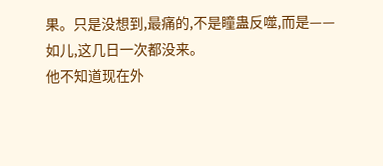果。只是没想到,最痛的,不是瞳蛊反噬,而是——
如儿,这几日一次都没来。
他不知道现在外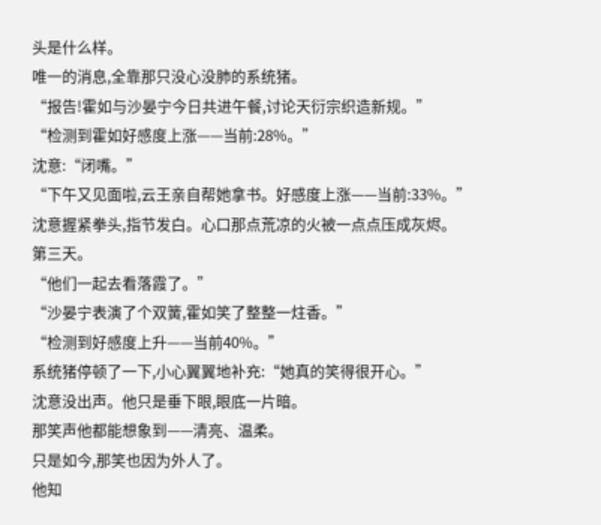头是什么样。
唯一的消息,全靠那只没心没肺的系统猪。
“报告!霍如与沙晏宁今日共进午餐,讨论天衍宗织造新规。”
“检测到霍如好感度上涨——当前:28%。”
沈意:“闭嘴。”
“下午又见面啦,云王亲自帮她拿书。好感度上涨——当前:33%。”
沈意握紧拳头,指节发白。心口那点荒凉的火被一点点压成灰烬。
第三天。
“他们一起去看落霞了。”
“沙晏宁表演了个双簧,霍如笑了整整一炷香。”
“检测到好感度上升——当前40%。”
系统猪停顿了一下,小心翼翼地补充:“她真的笑得很开心。”
沈意没出声。他只是垂下眼,眼底一片暗。
那笑声他都能想象到——清亮、温柔。
只是如今,那笑也因为外人了。
他知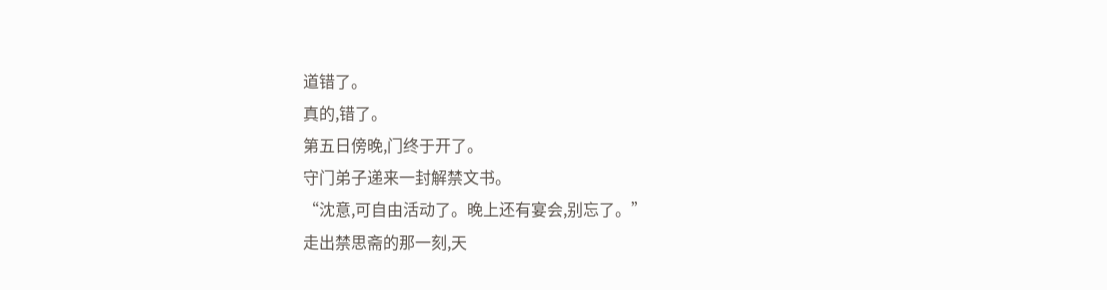道错了。
真的,错了。
第五日傍晚,门终于开了。
守门弟子递来一封解禁文书。
“沈意,可自由活动了。晚上还有宴会,别忘了。”
走出禁思斋的那一刻,天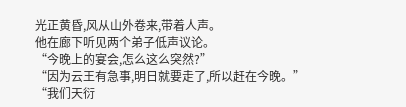光正黄昏,风从山外卷来,带着人声。
他在廊下听见两个弟子低声议论。
“今晚上的宴会,怎么这么突然?”
“因为云王有急事,明日就要走了,所以赶在今晚。”
“我们天衍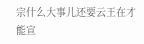宗什么大事儿还要云王在才能宣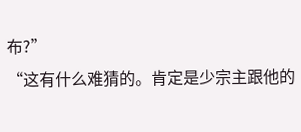布?”
“这有什么难猜的。肯定是少宗主跟他的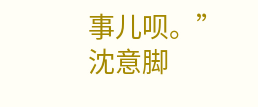事儿呗。”
沈意脚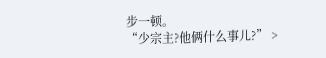步一顿。
“少宗主?他俩什么事儿?” >